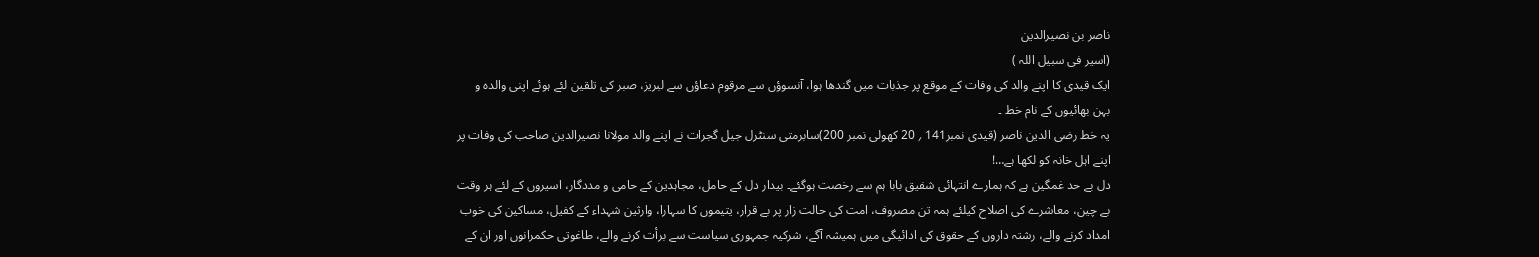ناصر بن نصیرالدین
(اسیر فی سبیل اللہ )
ایک قیدی کا اپنے والد کی وفات کے موقع پر جذبات میں گندھا ہوا، آنسوؤں سے مرقوم دعاؤں سے لبریز، صبر کی تلقین لئے ہوئے اپنی والدہ و بہن بھائیوں کے نام خط ۔
یہ خط رضی الدین ناصر (قیدی نمبر141 ؍ 20 کھولی نمبر 200)سابرمتی سنٹرل جیل گجرات نے اپنے والد مولانا نصیرالدین صاحب کی وفات پر اپنے اہل خانہ کو لکھا ہے…!
دل بے حد غمگین ہے کہ ہمارے انتہائی شفیق بابا ہم سے رخصت ہوگئے۔ بیدار دل کے حامل، مجاہدین کے حامی و مددگار، اسیروں کے لئے ہر وقت بے چین، معاشرے کی اصلاح کیلئے ہمہ تن مصروف، امت کی حالت زار پر بے قرار، یتیموں کا سہارا، وارثین شہداء کے کفیل، مساکین کی خوب امداد کرنے والے، رشتہ داروں کے حقوق کی ادائیگی میں ہمیشہ آگے، شرکیہ جمہوری سیاست سے برأت کرنے والے، طاغوتی حکمرانوں اور ان کے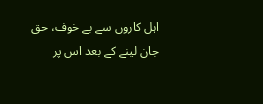اہل کاروں سے بے خوف، حق جان لینے کے بعد اس پر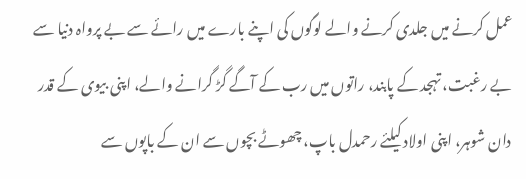عمل کرنے میں جلدی کرنے والے لوگوں کی اپنے بارے میں رائے سے بے پرواہ دنیا سے بے رغبت، تہجد کے پابند، راتوں میں رب کے آگے گڑ گرانے والے، اپنی بیوی کے قدر دان شوہر، اپنی اولاد کیلئے رحمدل باپ، چھوٹے بچوں سے ان کے باپوں سے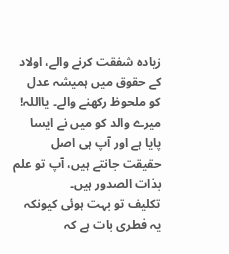زیادہ شفقت کرنے والے، اولاد کے حقوق میں ہمیشہ عدل کو ملحوظ رکھنے والے۔ یااللہ! میرے والد کو میں نے ایسا پایا ہے اور آپ ہی اصل حقیقت جانتے ہیں، آپ تو علم بذات الصدور ہیں۔
تکلیف تو بہت ہوئی کیونکہ یہ فطری بات ہے کہ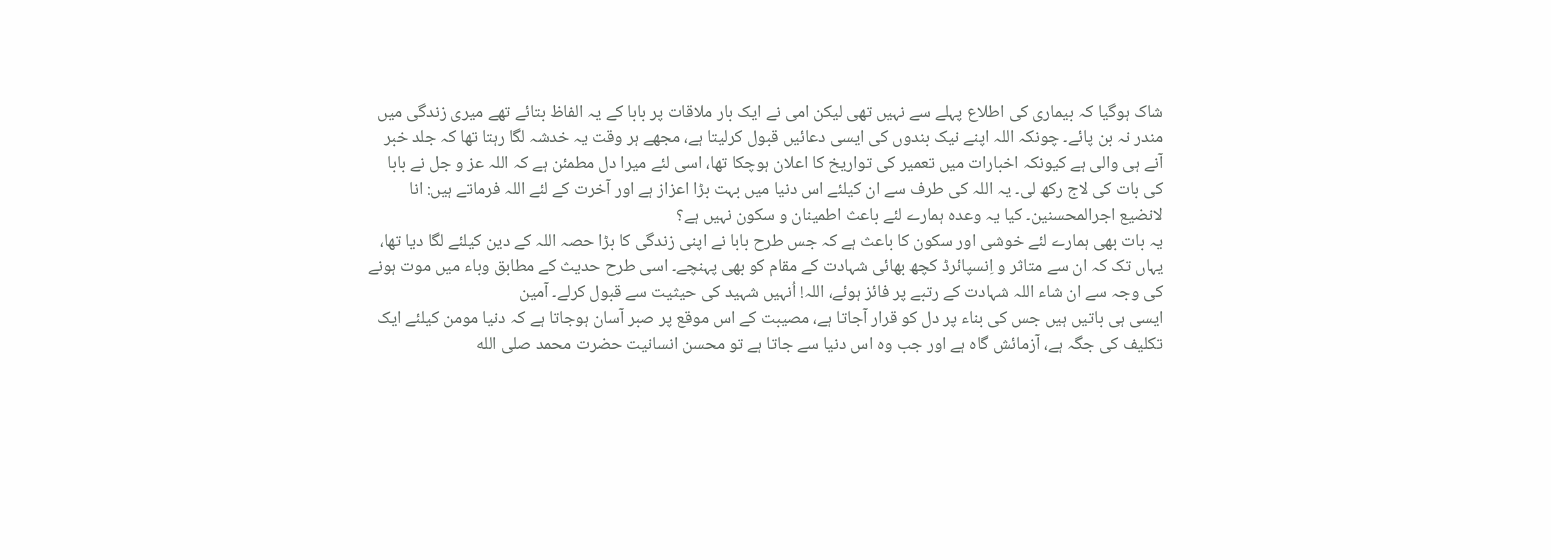شاک ہوگیا کہ بیماری کی اطلاع پہلے سے نہیں تھی لیکن امی نے ایک بار ملاقات پر بابا کے یہ الفاظ بتائے تھے میری زندگی میں مندر نہ بن پائے۔ چونکہ اللہ اپنے نیک بندوں کی ایسی دعائیں قبول کرلیتا ہے، مجھے ہر وقت یہ خدشہ لگا رہتا تھا کہ جلد خبر آنے ہی والی ہے کیونکہ اخبارات میں تعمیر کی تواریخ کا اعلان ہوچکا تھا، اسی لئے میرا دل مطمئن ہے کہ اللہ عز و جل نے بابا کی بات کی لاج رکھ لی۔ یہ اللہ کی طرف سے ان کیلئے اس دنیا میں بہت بڑا اعزاز ہے اور آخرت کے لئے اللہ فرماتے ہیں: انا لانضیع اجرالمحسنین۔ کیا یہ وعدہ ہمارے لئے باعث اطمینان و سکون نہیں ہے؟
یہ بات بھی ہمارے لئے خوشی اور سکون کا باعث ہے کہ جس طرح بابا نے اپنی زندگی کا بڑا حصہ اللہ کے دین کیلئے لگا دیا تھا، یہاں تک کہ ان سے متاثر و اِنسپائرڈ کچھ بھائی شہادت کے مقام کو بھی پہنچے۔ اسی طرح حدیث کے مطابق وباء میں موت ہونے کی وجہ سے ان شاء اللہ شہادت کے رتبے پر فائز ہوئے، اللہ! اُنہیں شہید کی حیثیت سے قبول کرلے۔ آمین
ایسی ہی باتیں ہیں جس کی بناء پر دل کو قرار آجاتا ہے، مصیبت کے اس موقع پر صبر آسان ہوجاتا ہے کہ دنیا مومن کیلئے ایک تکلیف کی جگہ ہے، آزمائش گاہ ہے اور جب وہ اس دنیا سے جاتا ہے تو محسن انسانیت حضرت محمد صلى الله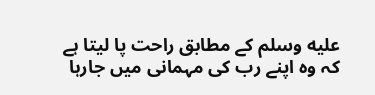عليه وسلم کے مطابق راحت پا لیتا ہے کہ وہ اپنے رب کی مہمانی میں جارہا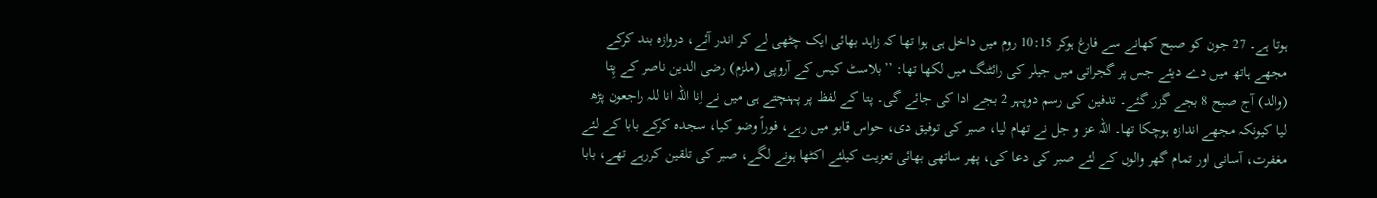ہوتا ہے۔ 27 جون کو صبح کھانے سے فارغ ہوکر 10:15 روم میں داخل ہی ہوا تھا کہ زاہد بھائی ایک چٹھی لے کر اندر آئے، دروازہ بند کرکے مجھے ہاتھ میں دے دیئے جس پر گجراتی میں جیلر کی رائٹنگ میں لکھا تھا: ’’بلاسٹ کیس کے آروپی (ملزم) رضی الدین ناصر کے پِتا (والد) آج صبح 8 بجے گزر گئے۔ تدفین کی رسم دوپہر 2 بجے ادا کی جائے گی۔ پتا کے لفظ پر پہنچتے ہی میں نے اِنا اللہ انا للہ راجعون پڑھ لیا کیونکہ مجھے اندازہ ہوچکا تھا۔ اللہ عز و جل نے تھام لیا، صبر کی توفیق دی، حواس قابو میں رہے، فوراً وضو کیا، سجدہ کرکے بابا کے لئے مغفرت، آسانی اور تمام گھر والوں کے لئے صبر کی دعا کی، پھر ساتھی بھائی تعزیت کیلئے اکٹھا ہونے لگے، صبر کی تلقین کررہے تھے، بابا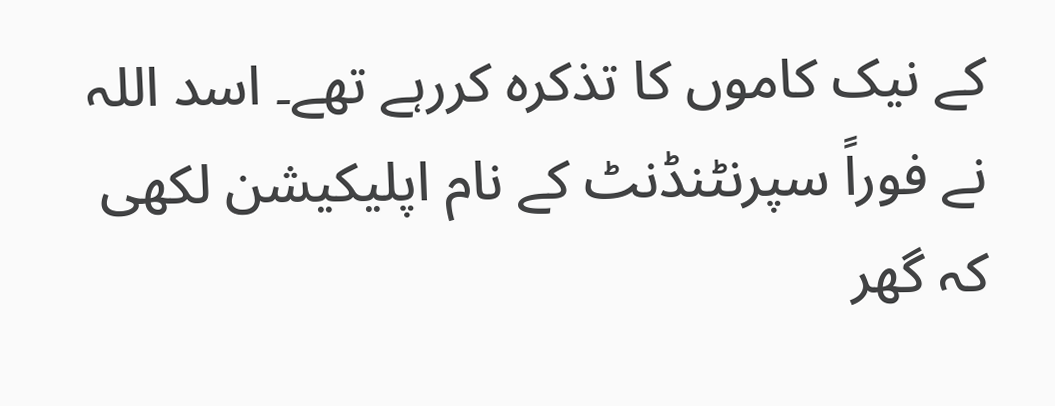کے نیک کاموں کا تذکرہ کررہے تھے۔ اسد اللہ نے فوراً سپرنٹنڈنٹ کے نام اپلیکیشن لکھی کہ گھر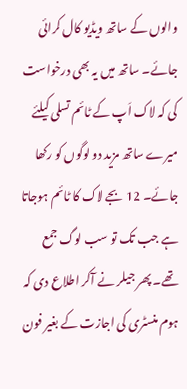والوں کے ساتھ ویڈیو کال کرائی جائے۔ ساتھ میں یہ بھی درخواست کی کہ لاک اَپ کے ٹائم تسلی کیلئے میرے ساتھ مزید دو لوگوں کو رکھا جائے۔ 12 بجے لاک کا ٹائم ہوجاتا ہے جب تک تو سب لوگ جمع تھے۔ پھر جیلر نے آکر اطلاع دی کہ ہوم منسٹری کی اجازت کے بغیر فون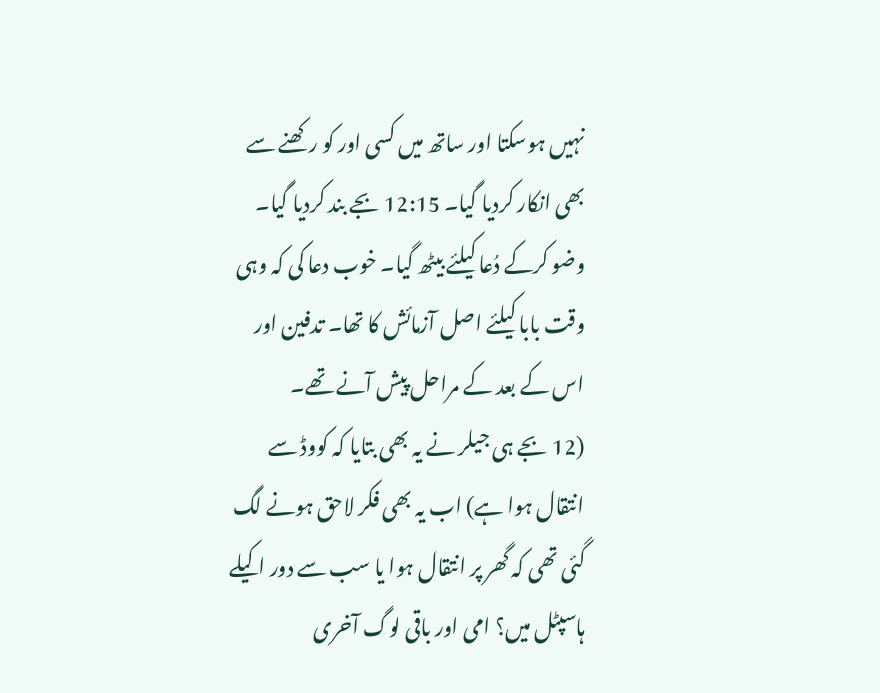نہیں ہوسکتا اور ساتھ میں کسی اور کو رکھنے سے بھی انکار کردیا گیا۔ 12:15 بجے بند کردیا گیا۔ وضو کرکے دُعا کیلئے بیٹھ گیا۔ خوب دعا کی کہ وہی وقت بابا کیلئے اصل آزمائش کا تھا۔ تدفین اور اس کے بعد کے مراحل پیش آنے تھے۔
(12 بجے ہی جیلر نے یہ بھی بتایا کہ کووڈ سے انتقال ہوا ہے) اب یہ بھی فکر لاحق ہونے لگ گئی تھی کہ گھر پر انتقال ہوا یا سب سے دور اکیلے ہاسپٹل میں؟ امی اور باقی لوگ آخری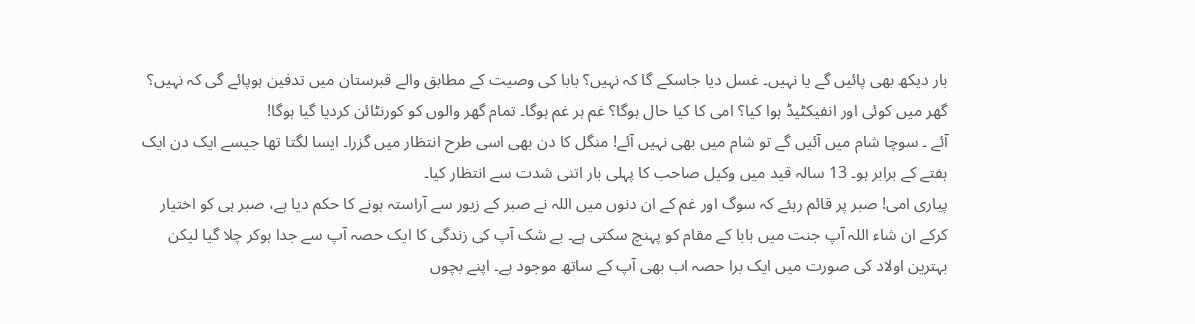بار دیکھ بھی پائیں گے یا نہیں۔ غسل دیا جاسکے گا کہ نہیں؟ بابا کی وصیت کے مطابق والے قبرستان میں تدفین ہوپائے گی کہ نہیں؟ گھر میں کوئی اور انفیکٹیڈ ہوا کیا؟ امی کا کیا حال ہوگا؟ غم ہر غم ہوگا۔ تمام گھر والوں کو کورنٹائن کردیا گیا ہوگا!
آئے ۔ سوچا شام میں آئیں گے تو شام میں بھی نہیں آئے! منگل کا دن بھی اسی طرح انتظار میں گزرا۔ ایسا لگتا تھا جیسے ایک دن ایک ہفتے کے برابر ہو۔ 13 سالہ قید میں وکیل صاحب کا پہلی بار اتنی شدت سے انتظار کیا۔
پیاری امی! صبر پر قائم رہئے کہ سوگ اور غم کے ان دنوں میں اللہ نے صبر کے زیور سے آراستہ ہونے کا حکم دیا ہے، صبر ہی کو اختیار کرکے ان شاء اللہ آپ جنت میں بابا کے مقام کو پہنچ سکتی ہے۔ بے شک آپ کی زندگی کا ایک حصہ آپ سے جدا ہوکر چلا گیا لیکن بہترین اولاد کی صورت میں ایک برا حصہ اب بھی آپ کے ساتھ موجود ہے۔ اپنے بچوں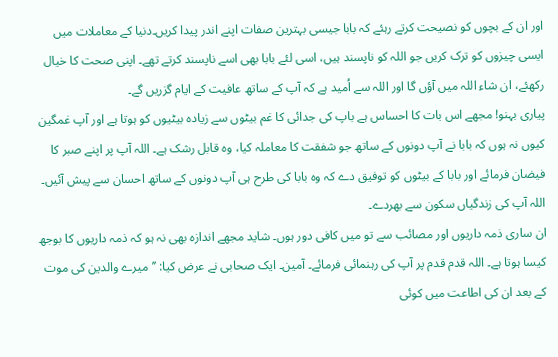اور ان کے بچوں کو نصیحت کرتے رہئے کہ بابا جیسی بہترین صفات اپنے اندر پیدا کریں۔دنیا کے معاملات میں ایسی چیزوں کو ترک کریں جو اللہ کو ناپسند ہیں، اسی لئے بابا بھی اسے ناپسند کرتے تھے۔ اپنی صحت کا خیال رکھئے، ان شاء اللہ میں آؤں گا اور اللہ سے اُمید ہے کہ آپ کے ساتھ عافیت کے ایام گزریں گے۔
پیاری بہنو! مجھے اس بات کا احساس ہے باپ کی جدائی کا غم بیٹوں سے زیادہ بیٹیوں کو ہوتا ہے اور آپ غمگین کیوں نہ ہوں کہ بابا نے آپ دونوں کے ساتھ جو شفقت کا معاملہ کیا، وہ قابل رشک ہے۔ اللہ آپ پر اپنے صبر کا فیضان فرمائے اور بابا کے بیٹوں کو توفیق دے کہ وہ بابا کی طرح ہی آپ دونوں کے ساتھ احسان سے پیش آئیں۔ اللہ آپ کی زندگیاں سکون سے بھردے۔
ان ساری ذمہ داریوں اور مصائب سے تو میں کافی دور ہوں۔ شاید مجھے اندازہ بھی نہ ہو کہ ذمہ داریوں کا بوجھ کیسا ہوتا ہے۔ اللہ قدم قدم پر آپ کی رہنمائی فرمائے۔ آمین۔ ایک صحابی نے عرض کیا: ’’میرے والدین کی موت کے بعد ان کی اطاعت میں کوئی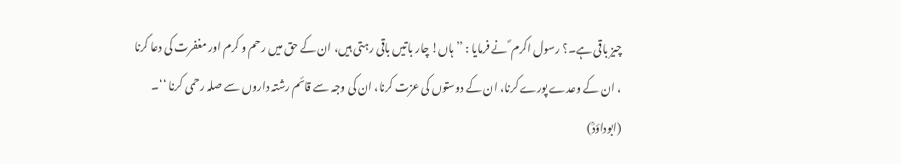چیز باقی ہے۔؟ رسول اکرم ؐ نے فرمایا : ’’ہاں! چار باتیں باقی رہتی ہیں، ان کے حق میں رحم و کرم اور مغفرت کی دعا کرنا ، ان کے وعدے پورے کرنا، ان کے دوستوں کی عزت کرنا، ان کی وجہ سے قائم رشتہ داروں سے صلہ رحمی کرنا ‘‘۔ (ابوداؤدؒ)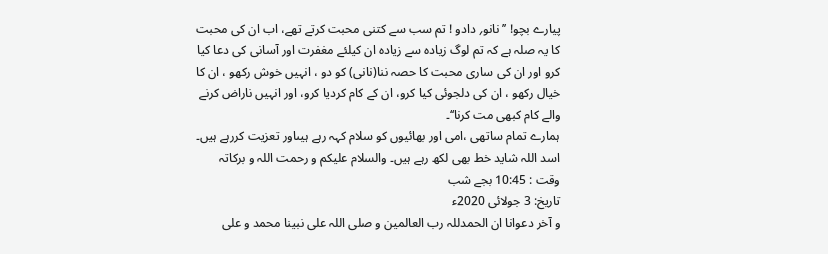پیارے بچو! ’’نانو؍ دادو ! تم سب سے کتنی محبت کرتے تھے، اب ان کی محبت کا یہ صلہ ہے کہ تم لوگ زیادہ سے زیادہ ان کیلئے مغفرت اور آسانی کی دعا کیا کرو اور ان کی ساری محبت کا حصہ ننا(نانی) کو دو ، انہیں خوش رکھو ، ان کا خیال رکھو ، ان کی دلجوئی کیا کرو، ان کے کام کردیا کرو، اور انہیں ناراض کرنے والے کام کبھی مت کرنا‘‘۔
ہمارے تمام ساتھی ،امی اور بھائیوں کو سلام کہہ رہے ہیںاور تعزیت کررہے ہیں۔ اسد اللہ شاید خط بھی لکھ رہے ہیں۔ والسلام علیکم و رحمت اللہ و برکاتہ
وقت : 10:45 بجے شب
تاریخ: 3 جولائی 2020ء
و آخر دعوانا ان الحمدللہ رب العالمین و صلی اللہ علی نبینا محمد و علی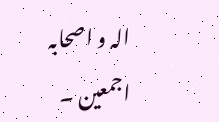الہ و اصحابہ اجمعین ۔